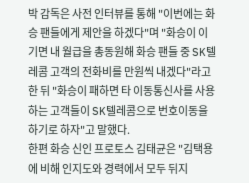박 감독은 사전 인터뷰를 통해 "이번에는 화승 팬들에게 제안을 하겠다"며 "화승이 이기면 내 월급을 총동원해 화승 팬들 중 SK텔레콤 고객의 전화비를 만원씩 내겠다"라고 한 뒤 "화승이 패하면 타 이동통신사를 사용하는 고객들이 SK텔레콤으로 번호이동을 하기로 하자"고 말했다.
한편 화승 신인 프로토스 김태균은 "김택용에 비해 인지도와 경력에서 모두 뒤지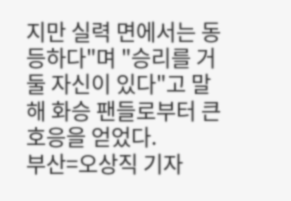지만 실력 면에서는 동등하다"며 "승리를 거둘 자신이 있다"고 말해 화승 팬들로부터 큰 호응을 얻었다.
부산=오상직 기자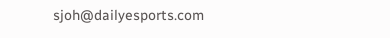sjoh@dailyesports.com